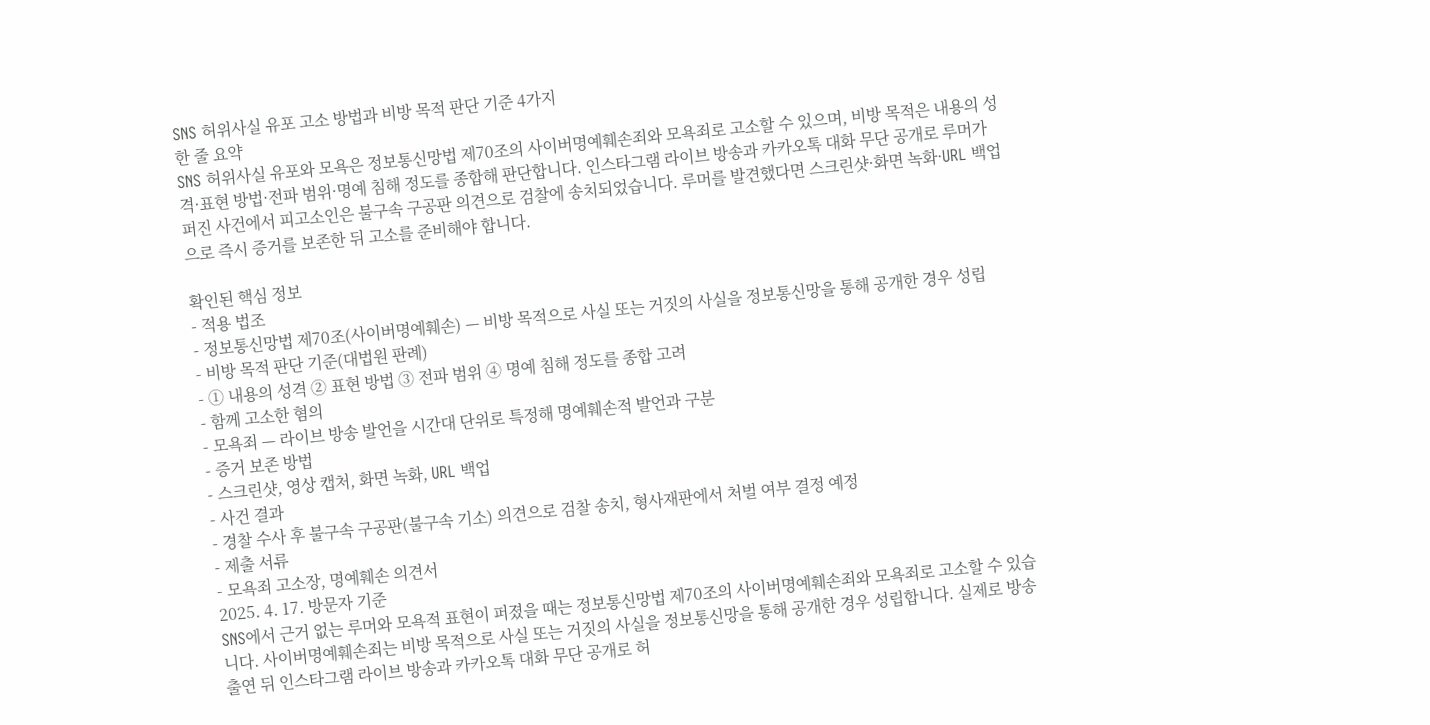SNS 허위사실 유포 고소 방법과 비방 목적 판단 기준 4가지
한 줄 요약
SNS 허위사실 유포와 모욕은 정보통신망법 제70조의 사이버명예훼손죄와 모욕죄로 고소할 수 있으며, 비방 목적은 내용의 성격·표현 방법·전파 범위·명예 침해 정도를 종합해 판단합니다. 인스타그램 라이브 방송과 카카오톡 대화 무단 공개로 루머가 퍼진 사건에서 피고소인은 불구속 구공판 의견으로 검찰에 송치되었습니다. 루머를 발견했다면 스크린샷·화면 녹화·URL 백업으로 즉시 증거를 보존한 뒤 고소를 준비해야 합니다.

확인된 핵심 정보
- 적용 법조
- 정보통신망법 제70조(사이버명예훼손) — 비방 목적으로 사실 또는 거짓의 사실을 정보통신망을 통해 공개한 경우 성립
- 비방 목적 판단 기준(대법원 판례)
- ① 내용의 성격 ② 표현 방법 ③ 전파 범위 ④ 명예 침해 정도를 종합 고려
- 함께 고소한 혐의
- 모욕죄 — 라이브 방송 발언을 시간대 단위로 특정해 명예훼손적 발언과 구분
- 증거 보존 방법
- 스크린샷, 영상 캡처, 화면 녹화, URL 백업
- 사건 결과
- 경찰 수사 후 불구속 구공판(불구속 기소) 의견으로 검찰 송치, 형사재판에서 처벌 여부 결정 예정
- 제출 서류
- 모욕죄 고소장, 명예훼손 의견서
2025. 4. 17. 방문자 기준
SNS에서 근거 없는 루머와 모욕적 표현이 퍼졌을 때는 정보통신망법 제70조의 사이버명예훼손죄와 모욕죄로 고소할 수 있습니다. 사이버명예훼손죄는 비방 목적으로 사실 또는 거짓의 사실을 정보통신망을 통해 공개한 경우 성립합니다. 실제로 방송 출연 뒤 인스타그램 라이브 방송과 카카오톡 대화 무단 공개로 허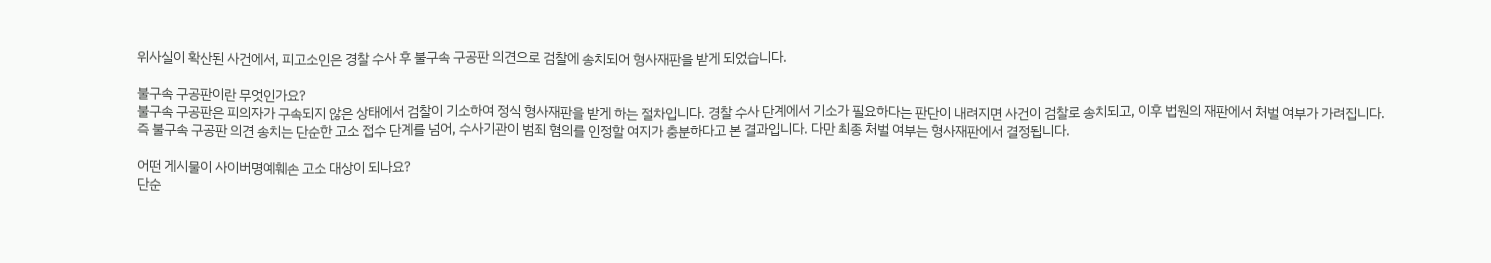위사실이 확산된 사건에서, 피고소인은 경찰 수사 후 불구속 구공판 의견으로 검찰에 송치되어 형사재판을 받게 되었습니다.

불구속 구공판이란 무엇인가요?
불구속 구공판은 피의자가 구속되지 않은 상태에서 검찰이 기소하여 정식 형사재판을 받게 하는 절차입니다. 경찰 수사 단계에서 기소가 필요하다는 판단이 내려지면 사건이 검찰로 송치되고, 이후 법원의 재판에서 처벌 여부가 가려집니다.
즉 불구속 구공판 의견 송치는 단순한 고소 접수 단계를 넘어, 수사기관이 범죄 혐의를 인정할 여지가 충분하다고 본 결과입니다. 다만 최종 처벌 여부는 형사재판에서 결정됩니다.

어떤 게시물이 사이버명예훼손 고소 대상이 되나요?
단순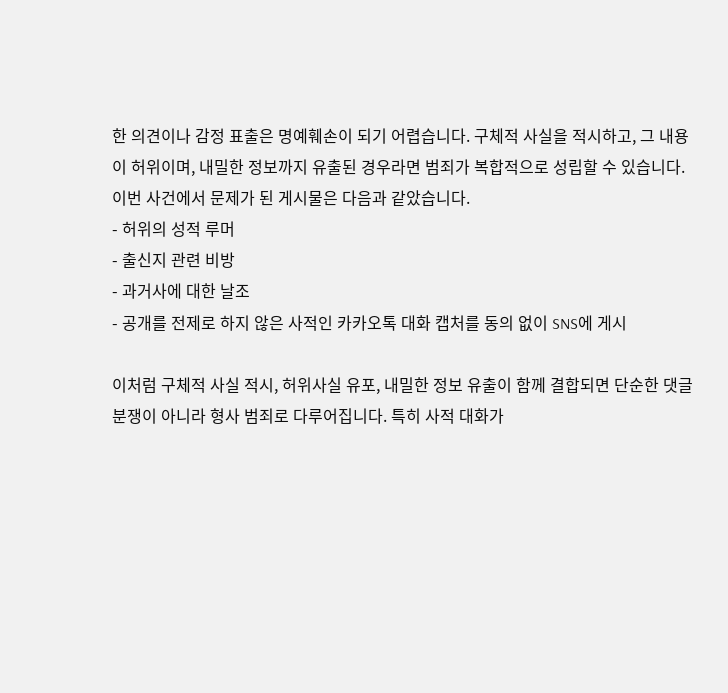한 의견이나 감정 표출은 명예훼손이 되기 어렵습니다. 구체적 사실을 적시하고, 그 내용이 허위이며, 내밀한 정보까지 유출된 경우라면 범죄가 복합적으로 성립할 수 있습니다. 이번 사건에서 문제가 된 게시물은 다음과 같았습니다.
- 허위의 성적 루머
- 출신지 관련 비방
- 과거사에 대한 날조
- 공개를 전제로 하지 않은 사적인 카카오톡 대화 캡처를 동의 없이 SNS에 게시

이처럼 구체적 사실 적시, 허위사실 유포, 내밀한 정보 유출이 함께 결합되면 단순한 댓글 분쟁이 아니라 형사 범죄로 다루어집니다. 특히 사적 대화가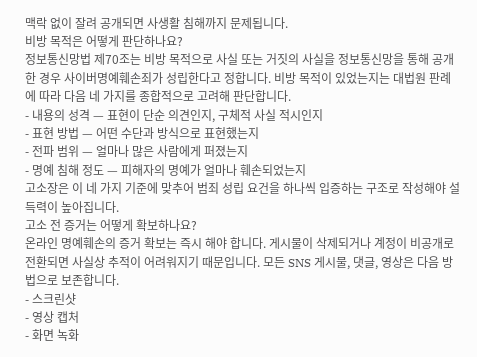맥락 없이 잘려 공개되면 사생활 침해까지 문제됩니다.
비방 목적은 어떻게 판단하나요?
정보통신망법 제70조는 비방 목적으로 사실 또는 거짓의 사실을 정보통신망을 통해 공개한 경우 사이버명예훼손죄가 성립한다고 정합니다. 비방 목적이 있었는지는 대법원 판례에 따라 다음 네 가지를 종합적으로 고려해 판단합니다.
- 내용의 성격 — 표현이 단순 의견인지, 구체적 사실 적시인지
- 표현 방법 — 어떤 수단과 방식으로 표현했는지
- 전파 범위 — 얼마나 많은 사람에게 퍼졌는지
- 명예 침해 정도 — 피해자의 명예가 얼마나 훼손되었는지
고소장은 이 네 가지 기준에 맞추어 범죄 성립 요건을 하나씩 입증하는 구조로 작성해야 설득력이 높아집니다.
고소 전 증거는 어떻게 확보하나요?
온라인 명예훼손의 증거 확보는 즉시 해야 합니다. 게시물이 삭제되거나 계정이 비공개로 전환되면 사실상 추적이 어려워지기 때문입니다. 모든 SNS 게시물, 댓글, 영상은 다음 방법으로 보존합니다.
- 스크린샷
- 영상 캡처
- 화면 녹화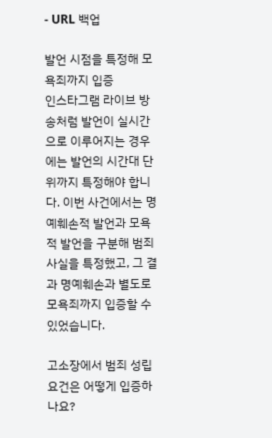- URL 백업

발언 시점을 특정해 모욕죄까지 입증
인스타그램 라이브 방송처럼 발언이 실시간으로 이루어지는 경우에는 발언의 시간대 단위까지 특정해야 합니다. 이번 사건에서는 명예훼손적 발언과 모욕적 발언을 구분해 범죄사실을 특정했고, 그 결과 명예훼손과 별도로 모욕죄까지 입증할 수 있었습니다.

고소장에서 범죄 성립 요건은 어떻게 입증하나요?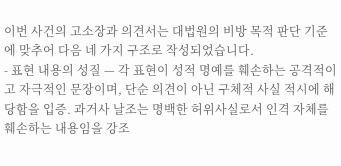이번 사건의 고소장과 의견서는 대법원의 비방 목적 판단 기준에 맞추어 다음 네 가지 구조로 작성되었습니다.
- 표현 내용의 성질 — 각 표현이 성적 명예를 훼손하는 공격적이고 자극적인 문장이며, 단순 의견이 아닌 구체적 사실 적시에 해당함을 입증. 과거사 날조는 명백한 허위사실로서 인격 자체를 훼손하는 내용임을 강조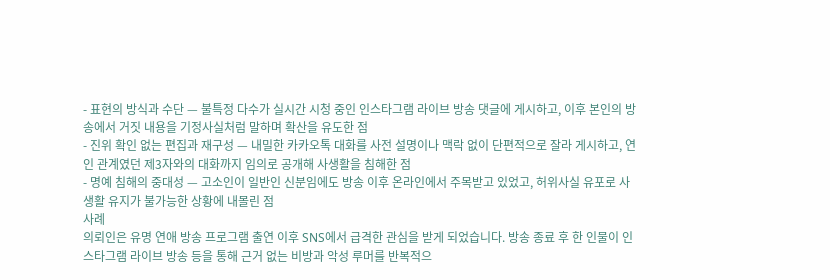- 표현의 방식과 수단 — 불특정 다수가 실시간 시청 중인 인스타그램 라이브 방송 댓글에 게시하고, 이후 본인의 방송에서 거짓 내용을 기정사실처럼 말하며 확산을 유도한 점
- 진위 확인 없는 편집과 재구성 — 내밀한 카카오톡 대화를 사전 설명이나 맥락 없이 단편적으로 잘라 게시하고, 연인 관계였던 제3자와의 대화까지 임의로 공개해 사생활을 침해한 점
- 명예 침해의 중대성 — 고소인이 일반인 신분임에도 방송 이후 온라인에서 주목받고 있었고, 허위사실 유포로 사생활 유지가 불가능한 상황에 내몰린 점
사례
의뢰인은 유명 연애 방송 프로그램 출연 이후 SNS에서 급격한 관심을 받게 되었습니다. 방송 종료 후 한 인물이 인스타그램 라이브 방송 등을 통해 근거 없는 비방과 악성 루머를 반복적으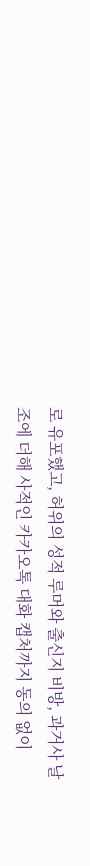로 유포했고, 허위의 성적 루머와 출신지 비방, 과거사 날조에 더해 사적인 카카오톡 대화 캡처까지 동의 없이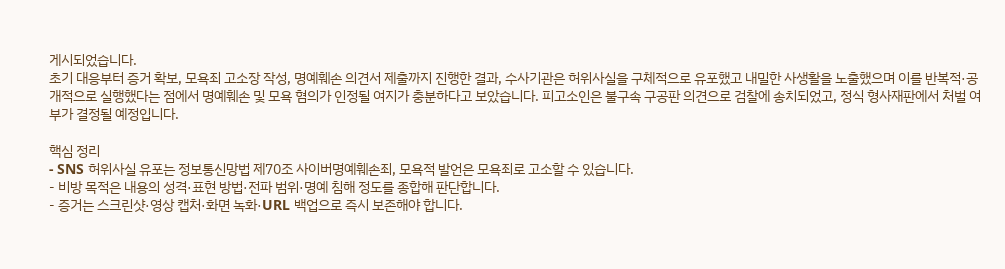게시되었습니다.
초기 대응부터 증거 확보, 모욕죄 고소장 작성, 명예훼손 의견서 제출까지 진행한 결과, 수사기관은 허위사실을 구체적으로 유포했고 내밀한 사생활을 노출했으며 이를 반복적·공개적으로 실행했다는 점에서 명예훼손 및 모욕 혐의가 인정될 여지가 충분하다고 보았습니다. 피고소인은 불구속 구공판 의견으로 검찰에 송치되었고, 정식 형사재판에서 처벌 여부가 결정될 예정입니다.

핵심 정리
- SNS 허위사실 유포는 정보통신망법 제70조 사이버명예훼손죄, 모욕적 발언은 모욕죄로 고소할 수 있습니다.
- 비방 목적은 내용의 성격·표현 방법·전파 범위·명예 침해 정도를 종합해 판단합니다.
- 증거는 스크린샷·영상 캡처·화면 녹화·URL 백업으로 즉시 보존해야 합니다.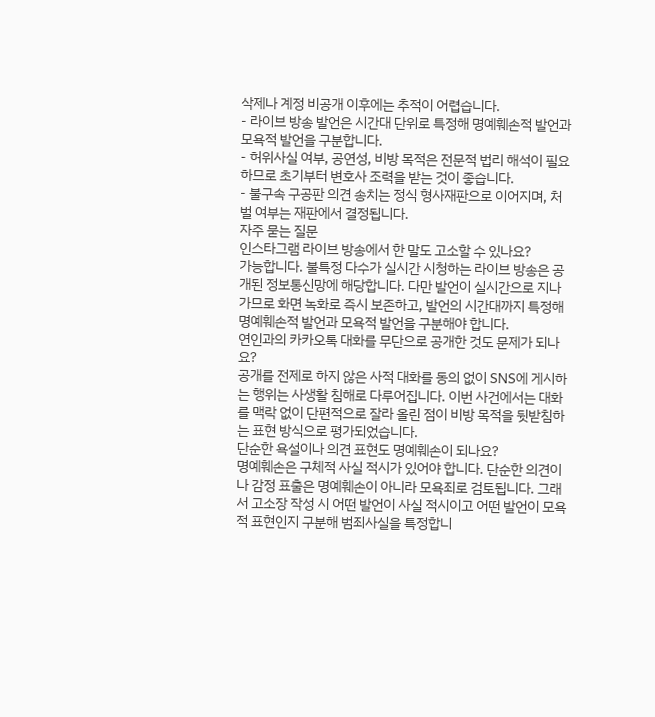삭제나 계정 비공개 이후에는 추적이 어렵습니다.
- 라이브 방송 발언은 시간대 단위로 특정해 명예훼손적 발언과 모욕적 발언을 구분합니다.
- 허위사실 여부, 공연성, 비방 목적은 전문적 법리 해석이 필요하므로 초기부터 변호사 조력을 받는 것이 좋습니다.
- 불구속 구공판 의견 송치는 정식 형사재판으로 이어지며, 처벌 여부는 재판에서 결정됩니다.
자주 묻는 질문
인스타그램 라이브 방송에서 한 말도 고소할 수 있나요?
가능합니다. 불특정 다수가 실시간 시청하는 라이브 방송은 공개된 정보통신망에 해당합니다. 다만 발언이 실시간으로 지나가므로 화면 녹화로 즉시 보존하고, 발언의 시간대까지 특정해 명예훼손적 발언과 모욕적 발언을 구분해야 합니다.
연인과의 카카오톡 대화를 무단으로 공개한 것도 문제가 되나요?
공개를 전제로 하지 않은 사적 대화를 동의 없이 SNS에 게시하는 행위는 사생활 침해로 다루어집니다. 이번 사건에서는 대화를 맥락 없이 단편적으로 잘라 올린 점이 비방 목적을 뒷받침하는 표현 방식으로 평가되었습니다.
단순한 욕설이나 의견 표현도 명예훼손이 되나요?
명예훼손은 구체적 사실 적시가 있어야 합니다. 단순한 의견이나 감정 표출은 명예훼손이 아니라 모욕죄로 검토됩니다. 그래서 고소장 작성 시 어떤 발언이 사실 적시이고 어떤 발언이 모욕적 표현인지 구분해 범죄사실을 특정합니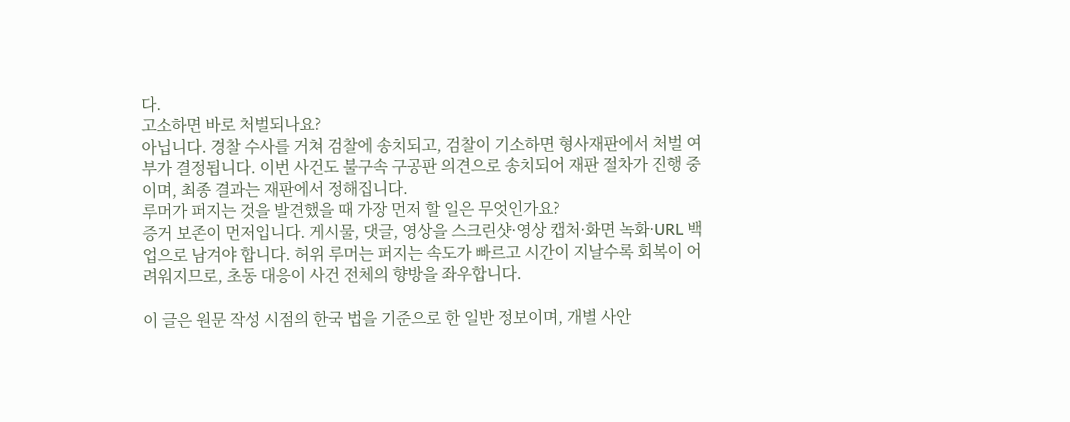다.
고소하면 바로 처벌되나요?
아닙니다. 경찰 수사를 거쳐 검찰에 송치되고, 검찰이 기소하면 형사재판에서 처벌 여부가 결정됩니다. 이번 사건도 불구속 구공판 의견으로 송치되어 재판 절차가 진행 중이며, 최종 결과는 재판에서 정해집니다.
루머가 퍼지는 것을 발견했을 때 가장 먼저 할 일은 무엇인가요?
증거 보존이 먼저입니다. 게시물, 댓글, 영상을 스크린샷·영상 캡처·화면 녹화·URL 백업으로 남겨야 합니다. 허위 루머는 퍼지는 속도가 빠르고 시간이 지날수록 회복이 어려워지므로, 초동 대응이 사건 전체의 향방을 좌우합니다.

이 글은 원문 작성 시점의 한국 법을 기준으로 한 일반 정보이며, 개별 사안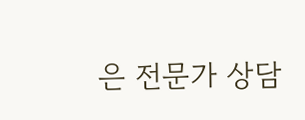은 전문가 상담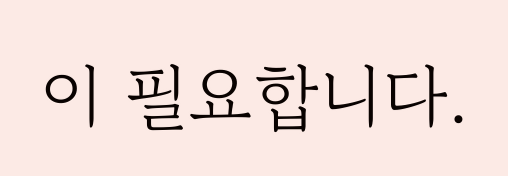이 필요합니다.